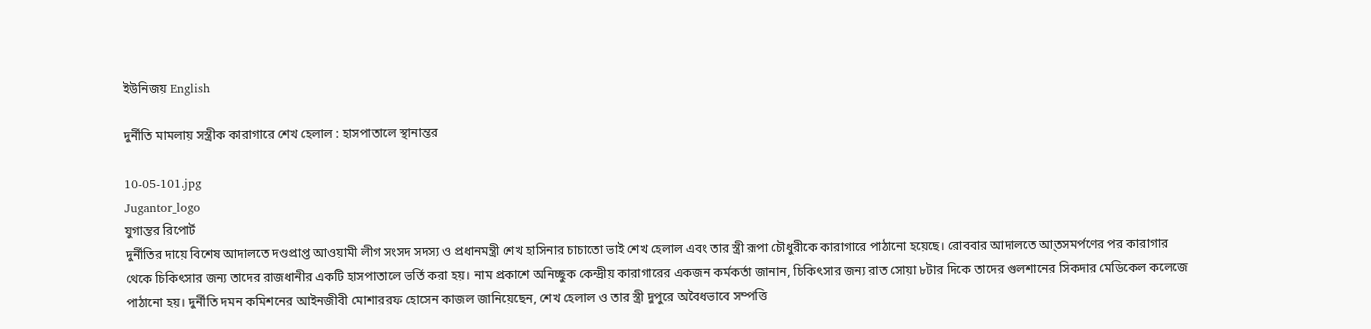ইউনিজয় English

দুর্নীতি মামলায় সস্ত্রীক কারাগারে শেখ হেলাল : হাসপাতালে স্থানান্তর

10-05-101.jpg
Jugantor_logo
যুগান্তর রিপোর্ট
দুর্নীতির দায়ে বিশেষ আদালতে দণ্ডপ্রাপ্ত আওয়ামী লীগ সংসদ সদস্য ও প্রধানমন্ত্রী শেখ হাসিনার চাচাতো ভাই শেখ হেলাল এবং তার স্ত্রী রূপা চৌধুরীকে কারাগারে পাঠানো হয়েছে। রোববার আদালতে আ্তসমর্পণের পর কারাগার থেকে চিকিৎসার জন্য তাদের রাজধানীর একটি হাসপাতালে ভর্তি করা হয়। নাম প্রকাশে অনিচ্ছুক কেন্দ্রীয় কারাগারের একজন কর্মকর্তা জানান, চিকিৎসার জন্য রাত সোয়া ৮টার দিকে তাদের গুলশানের সিকদার মেডিকেল কলেজে পাঠানো হয়। দুর্নীতি দমন কমিশনের আইনজীবী মোশাররফ হোসেন কাজল জানিয়েছেন, শেখ হেলাল ও তার স্ত্রী দুপুরে অবৈধভাবে সম্পত্তি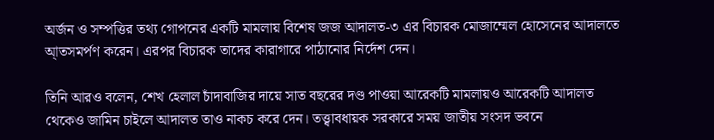অর্জন ও সম্পত্তির তথ্য গোপনের একটি মামলায় বিশেষ জজ আদালত-৩ এর বিচারক মোজাম্মেল হোসেনের আদালতে আ্তসমর্পণ করেন। এরপর বিচারক তাদের কারাগারে পাঠানোর নির্দেশ দেন।

তিনি আরও বলেন, শেখ হেলাল চাঁদাবাজির দায়ে সাত বছরের দণ্ড পাওয়া আরেকটি মামলায়ও আরেকটি আদালত থেকেও জামিন চাইলে আদালত তাও নাকচ করে দেন। তত্ত্বাবধায়ক সরকারে সময় জাতীয় সংসদ ভবনে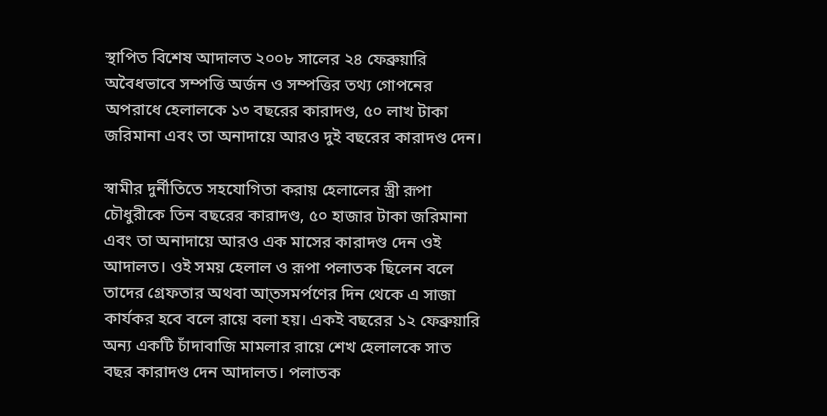স্থাপিত বিশেষ আদালত ২০০৮ সালের ২৪ ফেব্রুয়ারি অবৈধভাবে সম্পত্তি অর্জন ও সম্পত্তির তথ্য গোপনের অপরাধে হেলালকে ১৩ বছরের কারাদণ্ড, ৫০ লাখ টাকা জরিমানা এবং তা অনাদায়ে আরও দুই বছরের কারাদণ্ড দেন।

স্বামীর দুর্নীতিতে সহযোগিতা করায় হেলালের স্ত্রী রূপা চৌধুরীকে তিন বছরের কারাদণ্ড, ৫০ হাজার টাকা জরিমানা এবং তা অনাদায়ে আরও এক মাসের কারাদণ্ড দেন ওই আদালত। ওই সময় হেলাল ও রূপা পলাতক ছিলেন বলে তাদের গ্রেফতার অথবা আ্তসমর্পণের দিন থেকে এ সাজা কার্যকর হবে বলে রায়ে বলা হয়। একই বছরের ১২ ফেব্রুয়ারি অন্য একটি চাঁদাবাজি মামলার রায়ে শেখ হেলালকে সাত বছর কারাদণ্ড দেন আদালত। পলাতক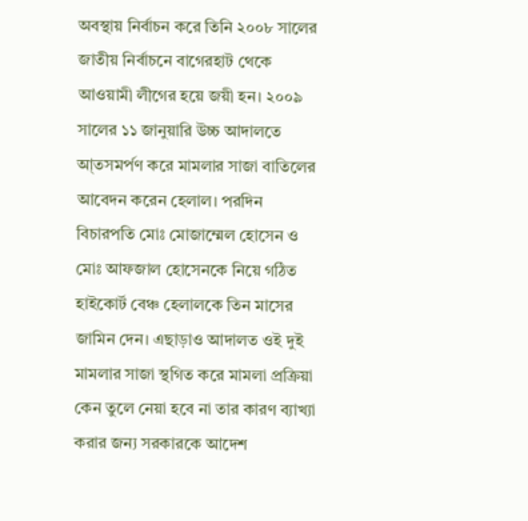অবস্থায় নির্বাচন করে তিনি ২০০৮ সালের জাতীয় নির্বাচনে বাগেরহাট থেকে আওয়ামী লীগের হয়ে জয়ী হন। ২০০৯ সালের ১১ জানুয়ারি উচ্চ আদালতে আ্তসমর্পণ করে মামলার সাজা বাতিলের আবেদন করেন হেলাল। পরদিন বিচারপতি মোঃ মোজাম্মেল হোসেন ও মোঃ আফজাল হোসেনকে নিয়ে গঠিত হাইকোর্ট বেঞ্চ হেলালকে তিন মাসের জামিন দেন। এছাড়াও আদালত ওই দুই মামলার সাজা স্থগিত করে মামলা প্রক্রিয়া কেন তুলে নেয়া হবে না তার কারণ ব্যাখ্যা করার জন্য সরকারকে আদেশ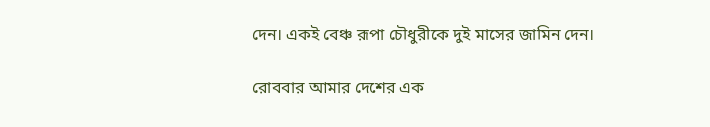দেন। একই বেঞ্চ রূপা চৌধুরীকে দুই মাসের জামিন দেন।

রোববার আমার দেশের এক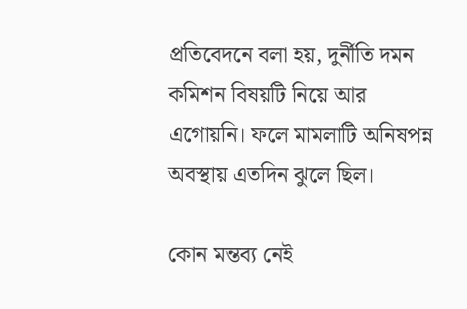প্রতিবেদনে বলা হয়, দুর্নীতি দমন কমিশন বিষয়টি নিয়ে আর এগোয়নি। ফলে মামলাটি অনিষপন্ন অবস্থায় এতদিন ঝুলে ছিল।

কোন মন্তব্য নেই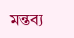মন্তব্য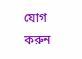যোগ করুন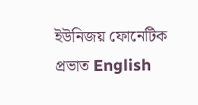ইউনিজয় ফোনেটিক প্রভাত English